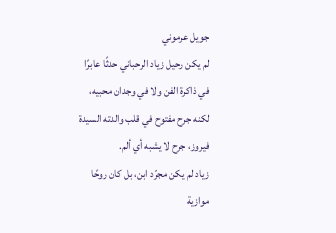جويل عرموني
لم يكن رحيل زياد الرحباني حدثًا عابرًا في ذاكرة الفن ولا في وجدان محبيه، لكنه جرح مفتوح في قلب والدته السيدة فيروز، جرح لا يشبه أي ألم.
زياد لم يكن مجرّد ابن، بل كان روحًا موازية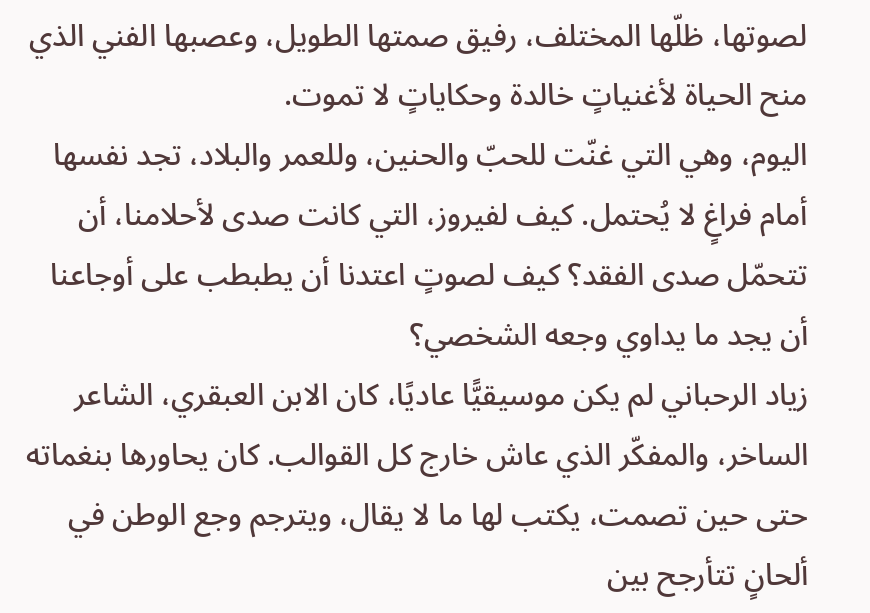لصوتها، ظلّها المختلف، رفيق صمتها الطويل، وعصبها الفني الذي منح الحياة لأغنياتٍ خالدة وحكاياتٍ لا تموت.
اليوم، وهي التي غنّت للحبّ والحنين، وللعمر والبلاد، تجد نفسها أمام فراغٍ لا يُحتمل. كيف لفيروز، التي كانت صدى لأحلامنا، أن تتحمّل صدى الفقد؟ كيف لصوتٍ اعتدنا أن يطبطب على أوجاعنا أن يجد ما يداوي وجعه الشخصي؟
زياد الرحباني لم يكن موسيقيًّا عاديًا، كان الابن العبقري، الشاعر الساخر، والمفكّر الذي عاش خارج كل القوالب. كان يحاورها بنغماته حتى حين تصمت، يكتب لها ما لا يقال، ويترجم وجع الوطن في ألحانٍ تتأرجح بين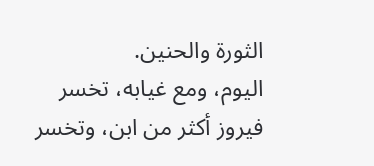الثورة والحنين.
اليوم، ومع غيابه، تخسر فيروز أكثر من ابن، وتخسر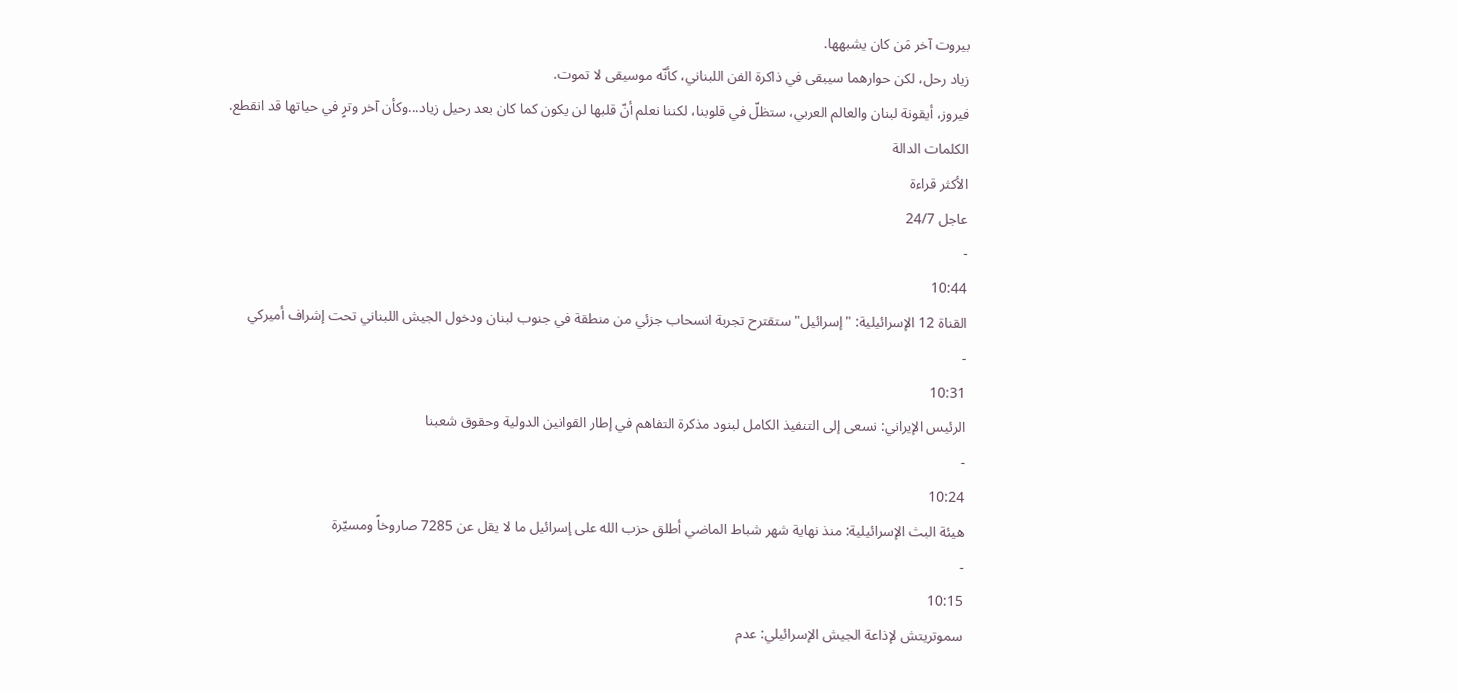بيروت آخر مَن كان يشبهها.
زياد رحل، لكن حوارهما سيبقى في ذاكرة الفن اللبناني، كأنّه موسيقى لا تموت.
فيروز، أيقونة لبنان والعالم العربي، ستظلّ في قلوبنا، لكننا نعلم أنّ قلبها لن يكون كما كان بعد رحيل زياد...وكأن آخر وترٍ في حياتها قد انقطع.
الكلمات الدالة
الأكثر قراءة
عاجل 24/7
-
10:44
القناة 12 الإسرائيلية: "إسرائيل" ستقترح تجربة انسحاب جزئي من منطقة في جنوب لبنان ودخول الجيش اللبناني تحت إشراف أميركي
-
10:31
الرئيس الإيراني: نسعى إلى التنفيذ الكامل لبنود مذكرة التفاهم في إطار القوانين الدولية وحقوق شعبنا
-
10:24
هيئة البث الإسرائيلية: منذ نهاية شهر شباط الماضي أطلق حزب الله على إسرائيل ما لا يقل عن 7285 صاروخاً ومسيّرة
-
10:15
سموتريتش لإذاعة الجيش الإسرائيلي: عدم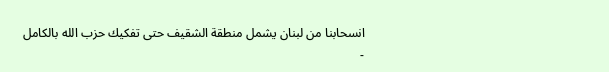انسحابنا من لبنان يشمل منطقة الشقيف حتى تفكيك حزب الله بالكامل
-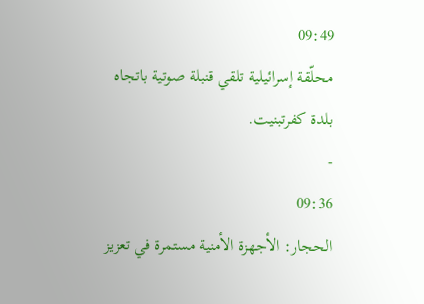09:49
محلّقة إسرائيلية تلقي قنبلة صوتية باتجاه بلدة كفرتبنيت.
-
09:36
الحجار: الأجهزة الأمنية مستمرة في تعزيز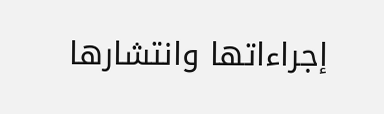إجراءاتها وانتشارها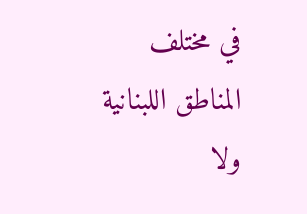في مختلف المناطق اللبنانية ولا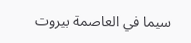سيما في العاصمة بيروت